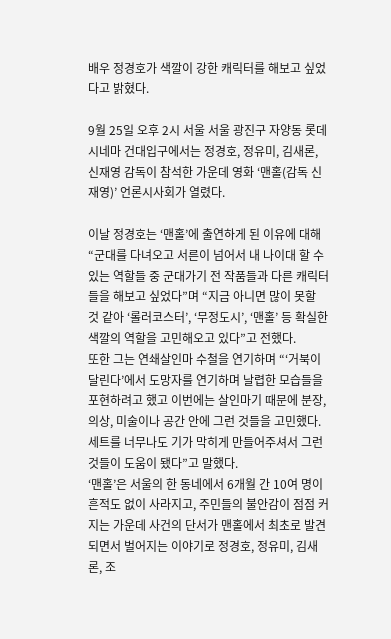배우 정경호가 색깔이 강한 캐릭터를 해보고 싶었다고 밝혔다.

9월 25일 오후 2시 서울 서울 광진구 자양동 롯데시네마 건대입구에서는 정경호, 정유미, 김새론, 신재영 감독이 참석한 가운데 영화 ‘맨홀(감독 신재영)’ 언론시사회가 열렸다.

이날 정경호는 ‘맨홀’에 출연하게 된 이유에 대해 “군대를 다녀오고 서른이 넘어서 내 나이대 할 수 있는 역할들 중 군대가기 전 작품들과 다른 캐릭터들을 해보고 싶었다”며 “지금 아니면 많이 못할 것 같아 ‘롤러코스터’, ‘무정도시’, ‘맨홀’ 등 확실한 색깔의 역할을 고민해오고 있다”고 전했다.
또한 그는 연쇄살인마 수철을 연기하며 “‘거북이 달린다’에서 도망자를 연기하며 날렵한 모습들을 포현하려고 했고 이번에는 살인마기 때문에 분장, 의상, 미술이나 공간 안에 그런 것들을 고민했다. 세트를 너무나도 기가 막히게 만들어주셔서 그런 것들이 도움이 됐다”고 말했다.
‘맨홀’은 서울의 한 동네에서 6개월 간 10여 명이 흔적도 없이 사라지고, 주민들의 불안감이 점점 커지는 가운데 사건의 단서가 맨홀에서 최초로 발견 되면서 벌어지는 이야기로 정경호, 정유미, 김새론, 조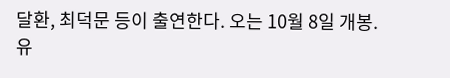달환, 최덕문 등이 출연한다. 오는 10월 8일 개봉.
유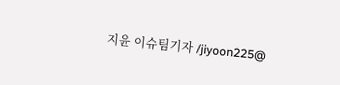지윤 이슈팀기자 /jiyoon225@